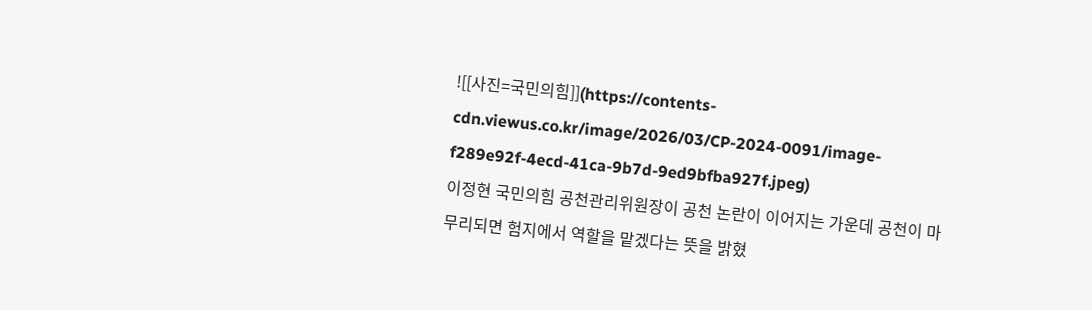![[사진=국민의힘]](https://contents-cdn.viewus.co.kr/image/2026/03/CP-2024-0091/image-f289e92f-4ecd-41ca-9b7d-9ed9bfba927f.jpeg)
이정현 국민의힘 공천관리위원장이 공천 논란이 이어지는 가운데 공천이 마무리되면 험지에서 역할을 맡겠다는 뜻을 밝혔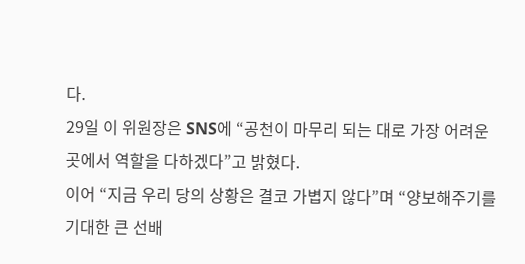다.
29일 이 위원장은 SNS에 “공천이 마무리 되는 대로 가장 어려운 곳에서 역할을 다하겠다”고 밝혔다.
이어 “지금 우리 당의 상황은 결코 가볍지 않다”며 “양보해주기를 기대한 큰 선배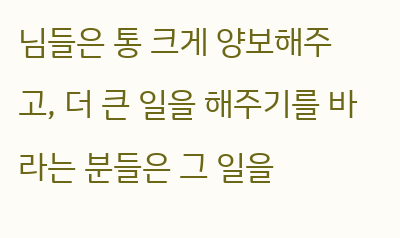님들은 통 크게 양보해주고, 더 큰 일을 해주기를 바라는 분들은 그 일을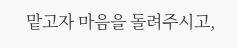맡고자 마음을 돌려주시고,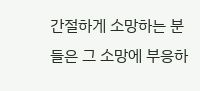간절하게 소망하는 분들은 그 소망에 부응하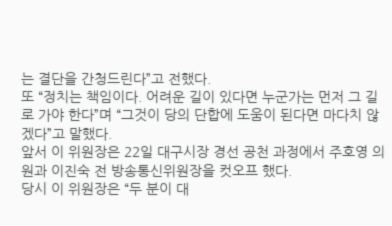는 결단을 간청드린다”고 전했다.
또 “정치는 책임이다. 어려운 길이 있다면 누군가는 먼저 그 길로 가야 한다”며 “그것이 당의 단합에 도움이 된다면 마다치 않겠다”고 말했다.
앞서 이 위원장은 22일 대구시장 경선 공천 과정에서 주호영 의원과 이진숙 전 방송통신위원장을 컷오프 했다.
당시 이 위원장은 “두 분이 대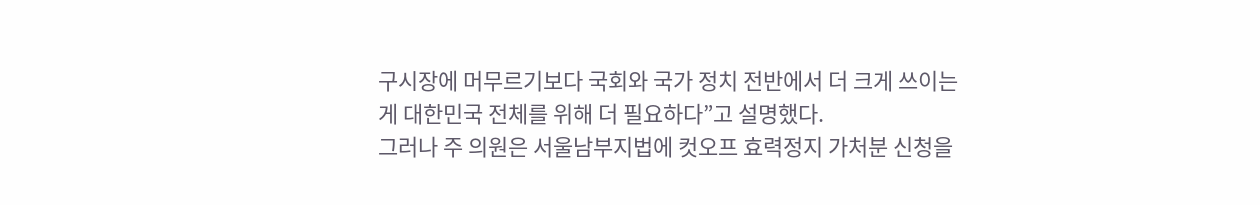구시장에 머무르기보다 국회와 국가 정치 전반에서 더 크게 쓰이는 게 대한민국 전체를 위해 더 필요하다”고 설명했다.
그러나 주 의원은 서울남부지법에 컷오프 효력정지 가처분 신청을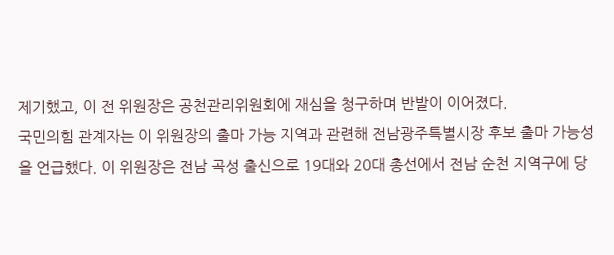제기했고, 이 전 위원장은 공천관리위원회에 재심을 청구하며 반발이 이어졌다.
국민의힘 관계자는 이 위원장의 출마 가능 지역과 관련해 전남광주특별시장 후보 출마 가능성을 언급했다. 이 위원장은 전남 곡성 출신으로 19대와 20대 총선에서 전남 순천 지역구에 당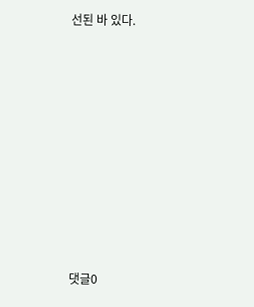선된 바 있다.










댓글0